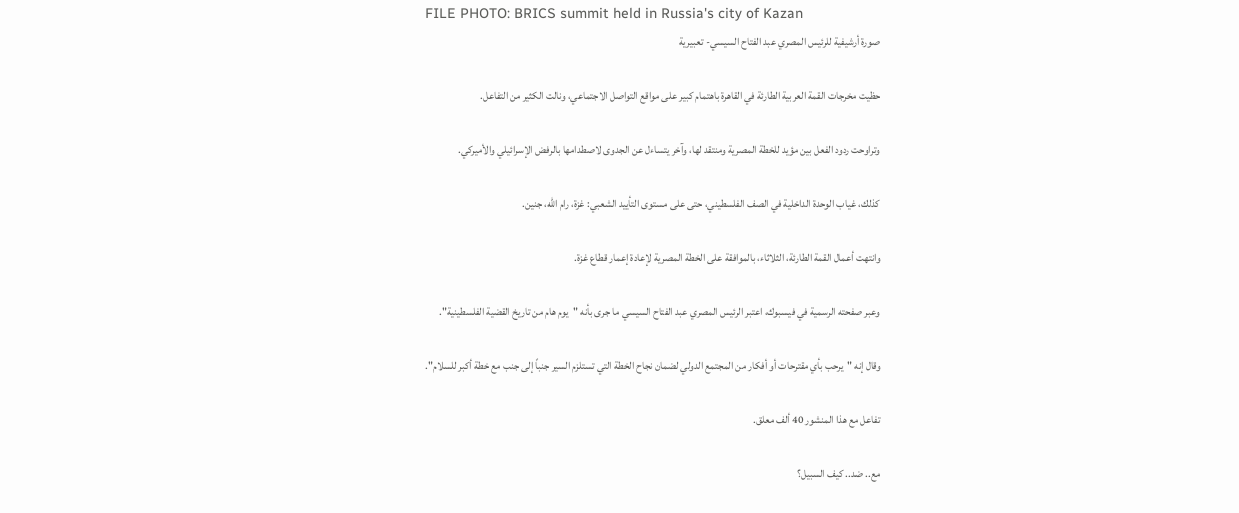FILE PHOTO: BRICS summit held in Russia's city of Kazan
صورة أرشيفية للرئيس المصري عبد الفتاح السيسي- تعبيرية

حظيت مخرجات القمة العربية الطارئة في القاهرة باهتمام كبير على مواقع التواصل الاجتماعي، ونالت الكثير من التفاعل.

وتراوحت ردود الفعل بين مؤيد للخطة المصرية ومنتقد لها، وآخر يتساءل عن الجدوى لاصطدامها بالرفض الإسرائيلي والأميركي.

كذلك، غياب الوحدة الداخلية في الصف الفلسطيني، حتى على مستوى التأييد الشعبي: غزة، رام الله، جنين.

وانتهت أعمال القمة الطارئة، الثلاثاء، بالموافقة على الخطة المصرية لإعادة إعمار قطاع غزة.

وعبر صفحته الرسمية في فيسبوك، اعتبر الرئيس المصري عبد الفتاح السيسي ما جرى بأنه "يوم هام من تاريخ القضية الفلسطينية".

وقال إنه "يرحب بأي مقترحات أو أفكار من المجتمع الدولي لضمان نجاح الخطة التي تستلزم السير جنباً إلى جنب مع خطة أكبر للسلام".

تفاعل مع هذا المنشور 40 ألف معلق.

مع.. ضد.. كيف السبيل؟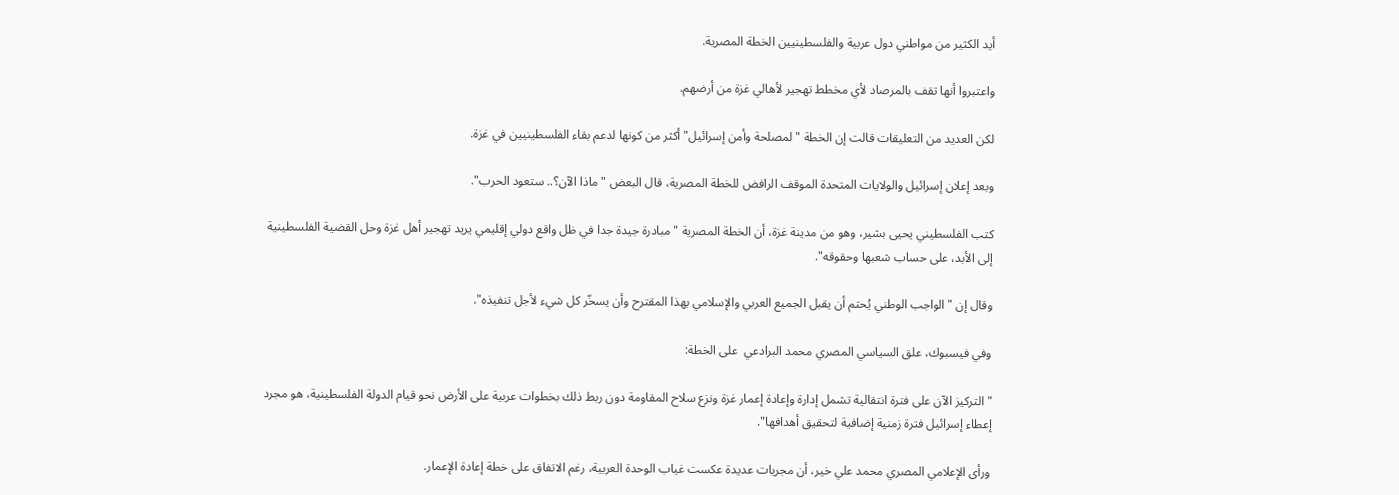أيد الكثير من مواطني دول عربية والفلسطينيين الخطة المصرية.

واعتبروا أنها تقف بالمرصاد لأي مخطط تهجير لأهالي غزة من أرضهم.

لكن العديد من التعليقات قالت إن الخطة "لمصلحة وأمن إسرائيل" أكثر من كونها لدعم بقاء الفلسطينيين في غزة.

وبعد إعلان إسرائيل والولايات المتحدة الموقف الرافض للخطة المصرية، قال البعض "ماذا الآن؟.. ستعود الحرب".

كتب الفلسطيني يحيى بشير، وهو من مدينة غزة، أن الخطة المصرية "مبادرة جيدة جدا في ظل واقع دولي إقليمي يريد تهجير أهل غزة وحل القضية الفلسطينية إلى الأبد، على حساب شعبها وحقوقه".

وقال إن "الواجب الوطني يُحتم أن يقبل الجميع العربي والإسلامي بهذا المقترح وأن يسخّر كل شيء لأجل تنفيذه".

وفي فيسبوك، علق السياسي المصري محمد البرادعي  على الخطة:

"التركيز الآن على فترة انتقالية تشمل إدارة وإعادة إعمار غزة ونزع سلاح المقاومة دون ربط ذلك بخطوات عربية على الأرض نحو قيام الدولة الفلسطينية، هو مجرد إعطاء إسرائيل فترة زمنية إضافية لتحقيق أهدافها".

ورأى الإعلامي المصري محمد علي خير، أن مجريات عديدة عكست غياب الوحدة العربية، رغم الاتفاق على خطة إعادة الإعمار.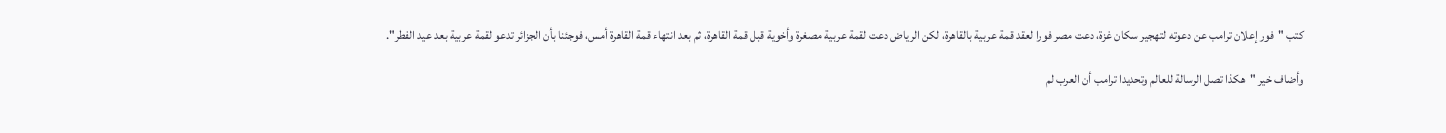كتب "فور إعلان ترامب عن دعوته لتهجير سكان غزة، دعت مصر فورا لعقد قمة عربية بالقاهرة، لكن الرياض دعت لقمة عربية مصغرة وأخوية قبل قمة القاهرة، ثم بعد انتهاء قمة القاهرة أمس، فوجئنا بأن الجزائر تدعو لقمة عربية بعد عيد الفطر".

وأضاف خير "هكذا تصل الرسالة للعالم وتحديدا ترامب أن العرب لم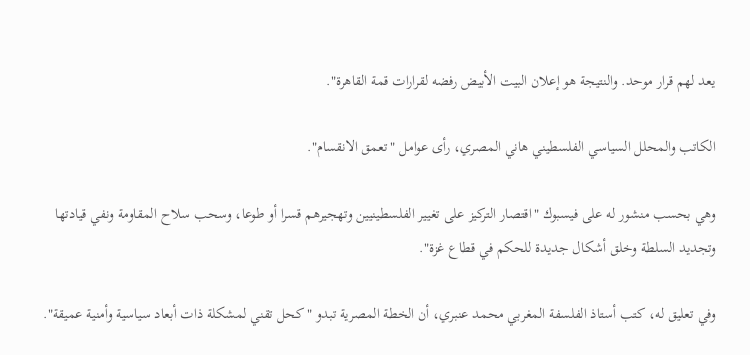يعد لهم قرار موحد. والنتيجة هو إعلان البيت الأبيض رفضه لقرارات قمة القاهرة".

الكاتب والمحلل السياسي الفلسطيني هاني المصري، رأى عوامل "تعمق الانقسام".

وهي بحسب منشور له على فيسبوك "اقتصار التركيز على تغيير الفلسطينيين وتهجيرهم قسرا أو طوعا، وسحب سلاح المقاومة ونفي قيادتها وتجديد السلطة وخلق أشكال جديدة للحكم في قطاع غزة".

وفي تعليق له، كتب أستاذ الفلسفة المغربي محمد عنبري، أن الخطة المصرية تبدو "كحل تقني لمشكلة ذات أبعاد سياسية وأمنية عميقة".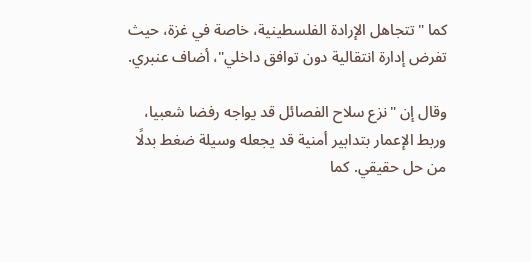كما "تتجاهل الإرادة الفلسطينية، خاصة في غزة، حيث تفرض إدارة انتقالية دون توافق داخلي"، أضاف عنبري.

وقال إن "نزع سلاح الفصائل قد يواجه رفضا شعبيا، وربط الإعمار بتدابير أمنية قد يجعله وسيلة ضغط بدلًا من حل حقيقي. كما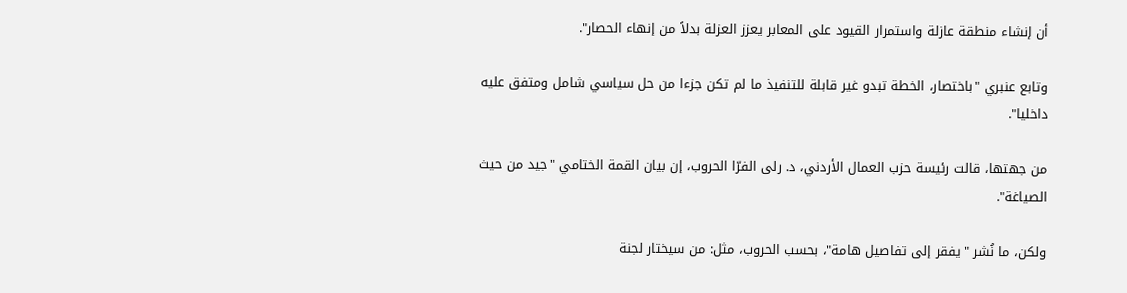أن إنشاء منطقة عازلة واستمرار القيود على المعابر يعزز العزلة بدلاً من إنهاء الحصار".

وتابع عنبري "باختصار، الخطة تبدو غير قابلة للتنفيذ ما لم تكن جزءا من حل سياسي شامل ومتفق عليه داخليا".

من جهتها، قالت رئيسة حزب العمال الأردني، د. رلى الفرّا الحروب، إن بيان القمة الختامي "جيد من حيث الصياغة".

ولكن، ما نُشر "يفقر إلى تفاصيل هامة"، بحسب الحروب، مثل: من سيختار لجنة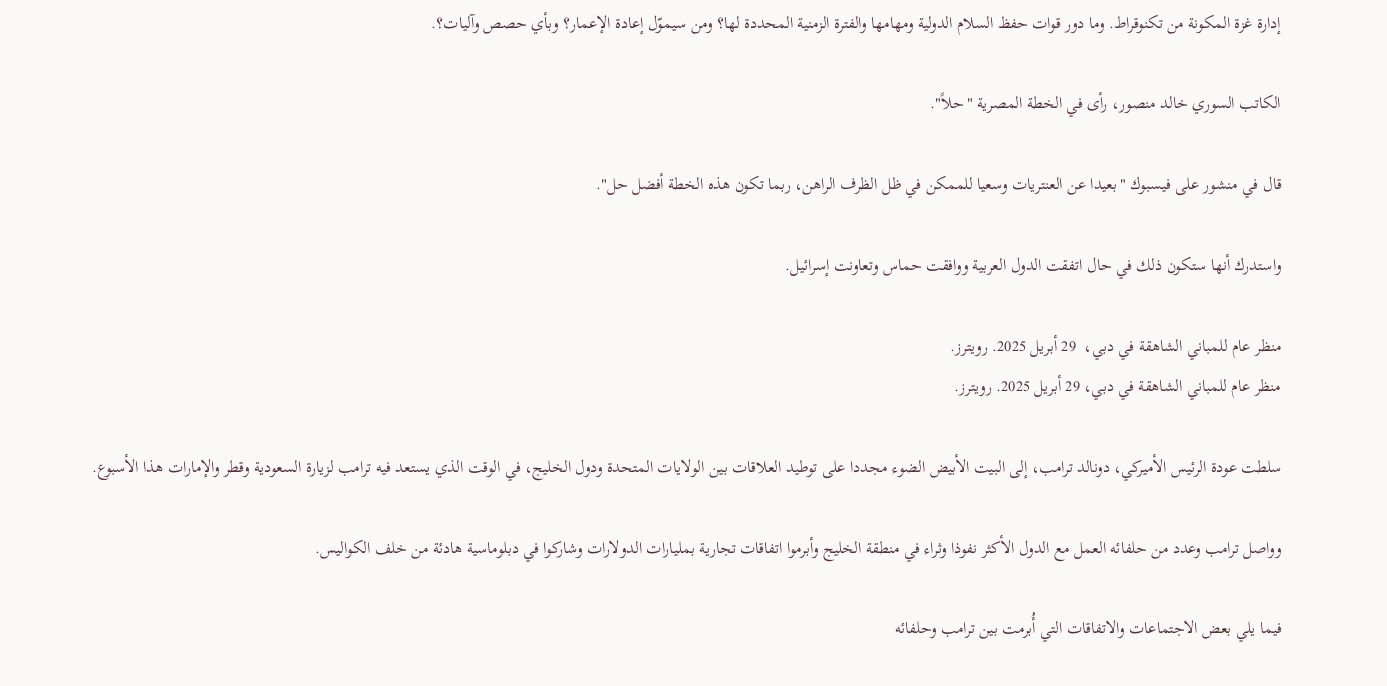إدارة غزة المكونة من تكنوقراط. وما دور قوات حفظ السلام الدولية ومهامها والفترة الزمنية المحددة لها؟ ومن سيموّل إعادة الإعمار؟ وبأي حصص وآليات؟.

الكاتب السوري خالد منصور، رأى في الخطة المصرية "حلاً".

قال في منشور على فيسبوك "بعيدا عن العنتريات وسعيا للممكن في ظل الظرف الراهن، ربما تكون هذه الخطة أفضل حل".

واستدرك أنها ستكون ذلك في حال اتفقت الدول العربية ووافقت حماس وتعاونت إسرائيل.

منظر عام للمباني الشاهقة في دبي،  29 أبريل 2025. رويترز.
منظر عام للمباني الشاهقة في دبي، 29 أبريل 2025. رويترز.

سلطت عودة الرئيس الأميركي، دونالد ترامب، إلى البيت الأبيض الضوء مجددا على توطيد العلاقات بين الولايات المتحدة ودول الخليج، في الوقت الذي يستعد فيه ترامب لزيارة السعودية وقطر والإمارات هذا الأسبوع.

وواصل ترامب وعدد من حلفائه العمل مع الدول الأكثر نفوذا وثراء في منطقة الخليج وأبرموا اتفاقات تجارية بمليارات الدولارات وشاركوا في دبلوماسية هادئة من خلف الكواليس.

فيما يلي بعض الاجتماعات والاتفاقات التي أُبرمت بين ترامب وحلفائه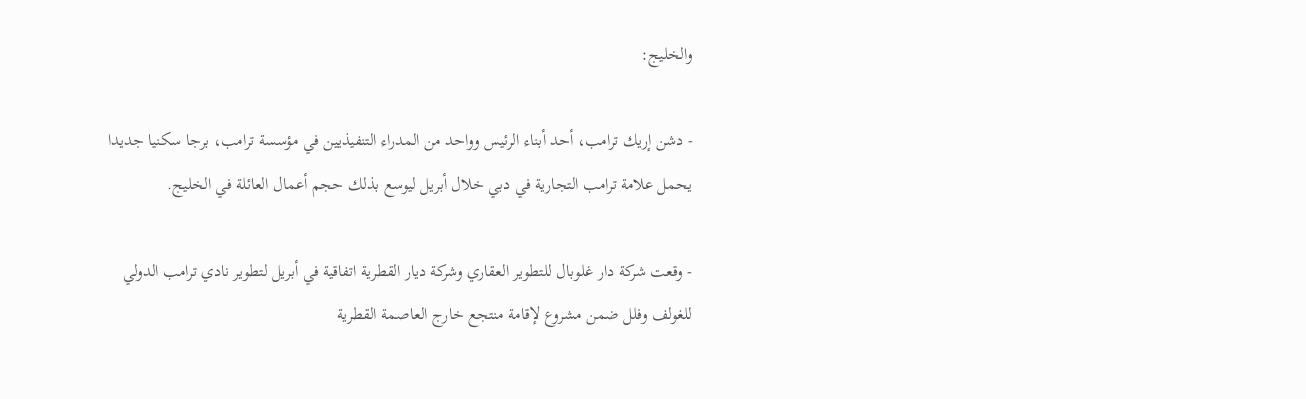والخليج:

- دشن إريك ترامب، أحد أبناء الرئيس وواحد من المدراء التنفيذيين في مؤسسة ترامب، برجا سكنيا جديدا يحمل علامة ترامب التجارية في دبي خلال أبريل ليوسع بذلك حجم أعمال العائلة في الخليج.

- وقعت شركة دار غلوبال للتطوير العقاري وشركة ديار القطرية اتفاقية في أبريل لتطوير نادي ترامب الدولي للغولف وفلل ضمن مشروع لإقامة منتجع خارج العاصمة القطرية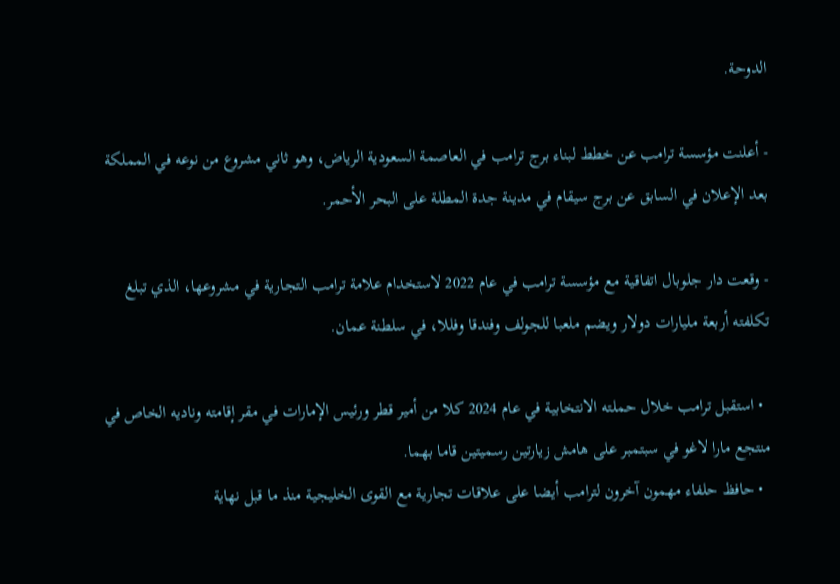الدوحة.

- أعلنت مؤسسة ترامب عن خطط لبناء برج ترامب في العاصمة السعودية الرياض، وهو ثاني مشروع من نوعه في المملكة بعد الإعلان في السابق عن برج سيقام في مدينة جدة المطلة على البحر الأحمر.

- وقعت دار جلوبال اتفاقية مع مؤسسة ترامب في عام 2022 لاستخدام علامة ترامب التجارية في مشروعها، الذي تبلغ تكلفته أربعة مليارات دولار ويضم ملعبا للجولف وفندقا وفللا، في سلطنة عمان.

  • استقبل ترامب خلال حملته الانتخابية في عام 2024 كلا من أمير قطر ورئيس الإمارات في مقر إقامته وناديه الخاص في منتجع مارا لاغو في سبتمبر على هامش زيارتين رسميتين قاما بهما.
  • حافظ حلفاء مهمون آخرون لترامب أيضا على علاقات تجارية مع القوى الخليجية منذ ما قبل نهاية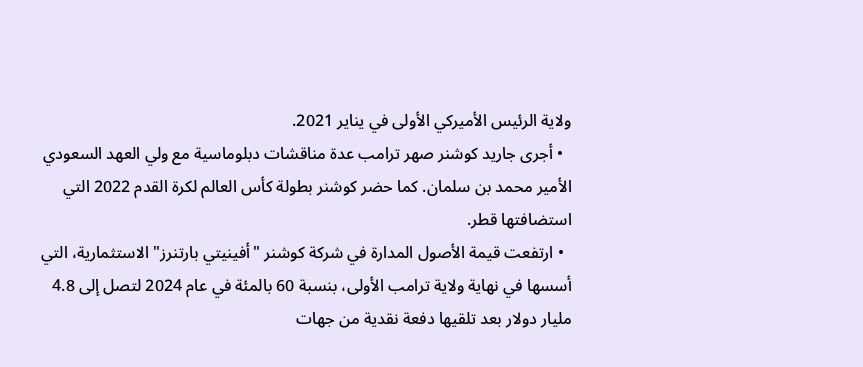ولاية الرئيس الأميركي الأولى في يناير 2021.
  • أجرى جاريد كوشنر صهر ترامب عدة مناقشات دبلوماسية مع ولي العهد السعودي الأمير محمد بن سلمان. كما حضر كوشنر بطولة كأس العالم لكرة القدم 2022 التي استضافتها قطر.
  • ارتفعت قيمة الأصول المدارة في شركة كوشنر "أفينيتي بارتنرز" الاستثمارية، التي أسسها في نهاية ولاية ترامب الأولى، بنسبة 60 بالمئة في عام 2024 لتصل إلى 4.8 مليار دولار بعد تلقيها دفعة نقدية من جهات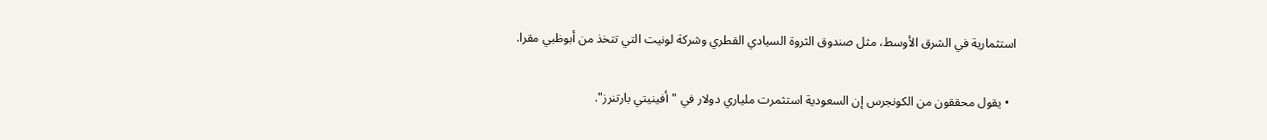استثمارية في الشرق الأوسط، مثل صندوق الثروة السيادي القطري وشركة لونيت التي تتخذ من أبوظبي مقرا.

  • يقول محققون من الكونجرس إن السعودية استثمرت ملياري دولار في "أفينيتي بارتنرز".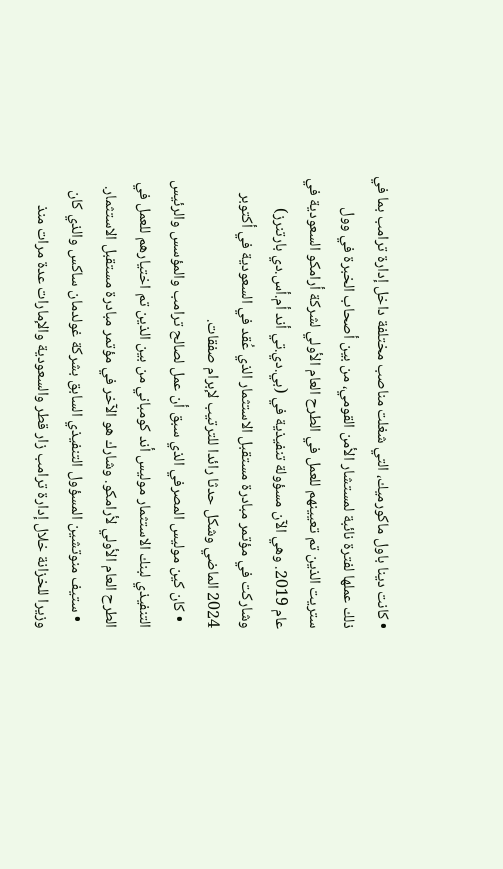• كانت دينا باول ماكورميك، التي شغلت مناصب مختلفة داخل إدارة ترامب بما في ذلك عملها لفترة نائبة لمستشار الأمن القومي، من بين أصحاب الخبرة في وول ستريت الذين تم تعيينهم للعمل في الطرح العام الأولي لشركة أرامكو السعودية في عام 2019. وهي الآن مسؤولة تنفيذية في (بي.دي.تي أند أم.أس.دي بارتنرز) وشاركت في مؤتمر مبادرة مستقبل الاستثمار الذي عُقد في السعودية في أكتوبر 2024 الماضي وشكل حدثا رائدا للترتيب لإبرام صفقات.
  • كان كين موليس المصرفي الذي سبق أن عمل لصالح ترامب والمؤسس والرئيس التنفيذي لبنك الاستثمار موليس أند كومباني من بين الذين تم اختيارهم للعمل في الطرح العام الأولي لأرامكو. وشارك هو الآخر في مؤتمر مبادرة مستقبل الاستثمار.
  • ستيف منوتشين المسؤول التنفيذي السابق بشركة غولدمان ساكس والذي كان وزيرا للخزانة خلال إدارة ترامب زار قطر والسعودية والإمارات عدة مرات منذ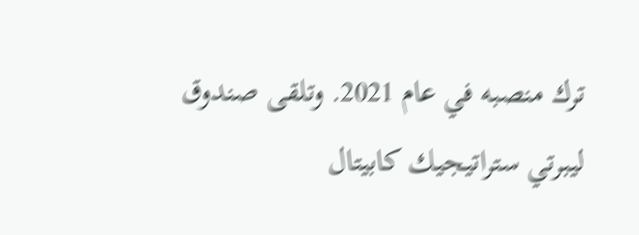ترك منصبه في عام 2021. وتلقى صندوق ليبرتي ستراتيجيك كابيتال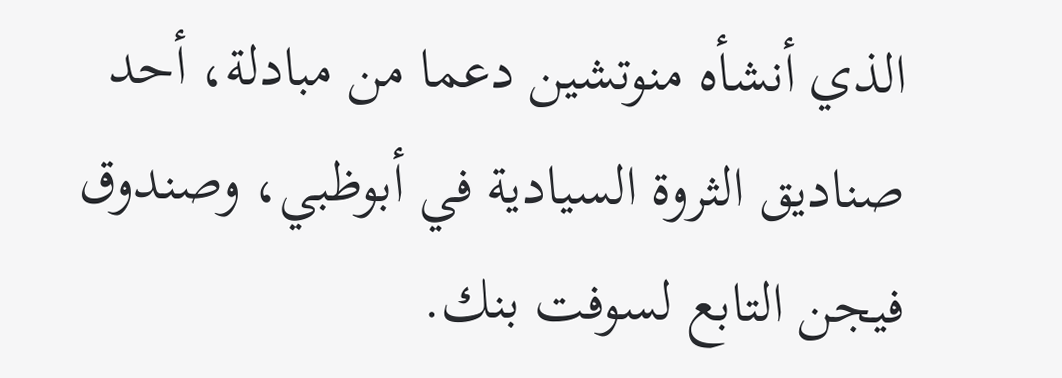الذي أنشأه منوتشين دعما من مبادلة، أحد صناديق الثروة السيادية في أبوظبي، وصندوق فيجن التابع لسوفت بنك.